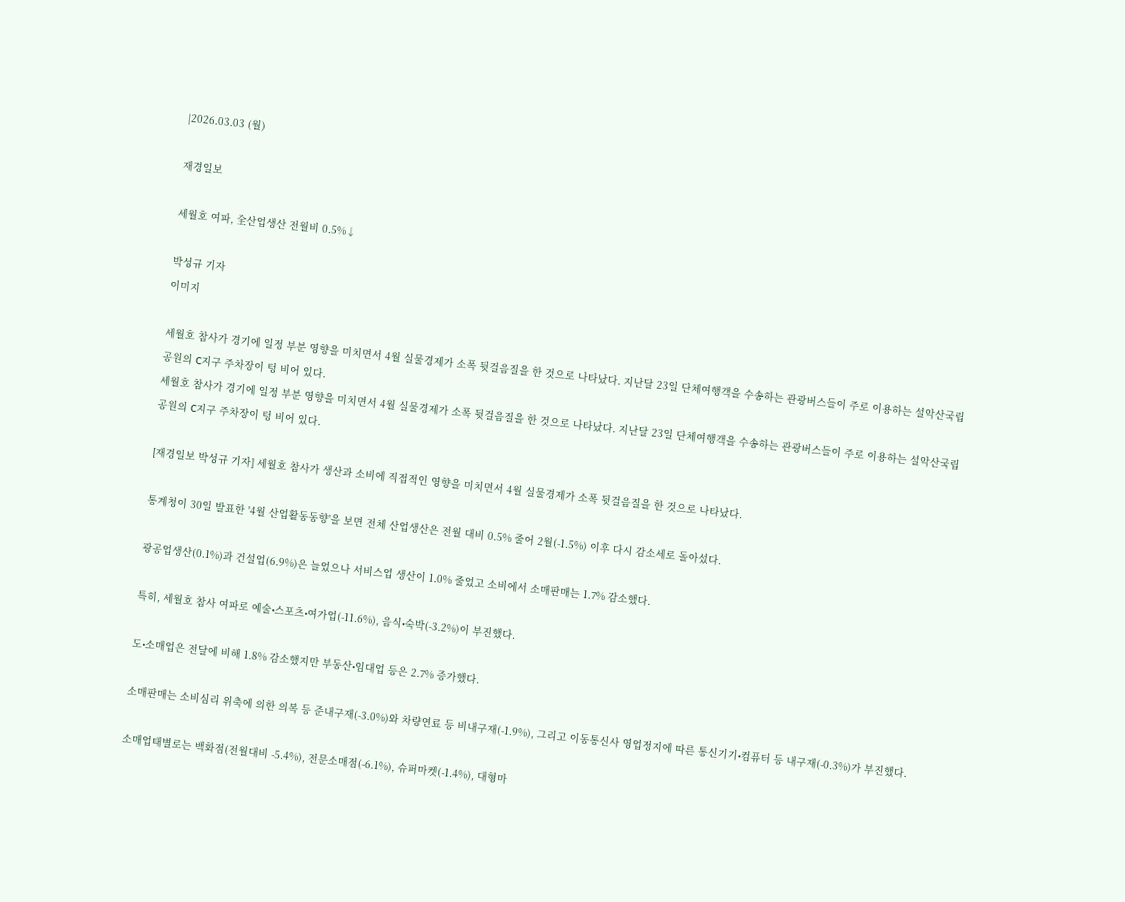|2026.03.03 (월)

재경일보

세월호 여파, 全산업생산 전월비 0.5%↓

박성규 기자
이미지

세월호 참사가 경기에 일정 부분 영향을 미치면서 4월 실물경제가 소폭 뒷걸음질을 한 것으로 나타났다. 지난달 23일 단체여행객을 수송하는 관광버스들이 주로 이용하는 설악산국립공원의 C지구 주차장이 텅 비어 있다.
세월호 참사가 경기에 일정 부분 영향을 미치면서 4월 실물경제가 소폭 뒷걸음질을 한 것으로 나타났다. 지난달 23일 단체여행객을 수송하는 관광버스들이 주로 이용하는 설악산국립공원의 C지구 주차장이 텅 비어 있다.

[재경일보 박성규 기자] 세월호 참사가 생산과 소비에 직접적인 영향을 미치면서 4월 실물경제가 소폭 뒷걸음질을 한 것으로 나타났다.

통계청이 30일 발표한 '4월 산업활동동향'을 보면 전체 산업생산은 전월 대비 0.5% 줄어 2월(-1.5%) 이후 다시 감소세로 돌아섰다.

광공업생산(0.1%)과 건설업(6.9%)은 늘었으나 서비스업 생산이 1.0% 줄었고 소비에서 소매판매는 1.7% 감소했다.

특히, 세월호 참사 여파로 예술•스포츠•여가업(-11.6%), 음식•숙박(-3.2%)이 부진했다.

도•소매업은 전달에 비해 1.8% 감소했지만 부동산•임대업 등은 2.7% 증가했다.

소매판매는 소비심리 위축에 의한 의복 등 준내구재(-3.0%)와 차량연료 등 비내구재(-1.9%), 그리고 이동통신사 영업정지에 따른 통신기기•컴퓨터 등 내구재(-0.3%)가 부진했다.

소매업태별로는 백화점(전월대비 -5.4%), 전문소매점(-6.1%), 슈퍼마켓(-1.4%), 대형마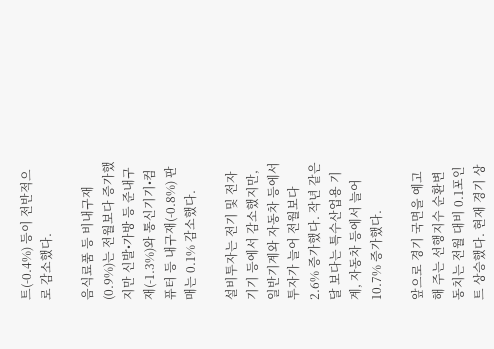트(-0.4%) 등이 전반적으로 감소했다.

음식료품 등 비내구재(0.9%)는 전월보다 증가했지만 신발•가방 등 준내구재(-1.3%)와 통신기기•컴퓨터 등 내구재(-0.8%) 판매는 0.1% 감소했다.

설비투자는 전기 및 전자기기 등에서 감소했지만, 일반기계와 자동차 등에서 투자가 늘어 전월보다 2.6% 증가했다. 작년 같은 달 보다는 특수산업용 기계, 자동차 등에서 늘어 10.7% 증가했다.

앞으로 경기 국면을 예고해 주는 선행지수 순환변동치는 전월 대비 0.1포인트 상승했다. 현재 경기 상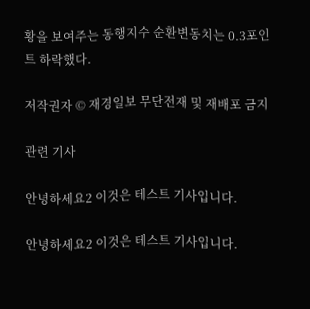황을 보여주는 동행지수 순환변동치는 0.3포인트 하락했다.

저작권자 © 재경일보 무단전재 및 재배포 금지

관련 기사

안녕하세요2 이것은 테스트 기사입니다.

안녕하세요2 이것은 테스트 기사입니다.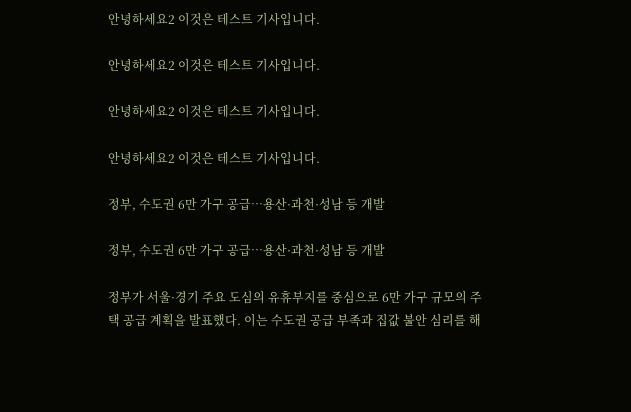안녕하세요2 이것은 테스트 기사입니다.

안녕하세요2 이것은 테스트 기사입니다.

안녕하세요2 이것은 테스트 기사입니다.

안녕하세요2 이것은 테스트 기사입니다.

정부, 수도권 6만 가구 공급…용산·과천·성남 등 개발

정부, 수도권 6만 가구 공급…용산·과천·성남 등 개발

정부가 서울·경기 주요 도심의 유휴부지를 중심으로 6만 가구 규모의 주택 공급 계획을 발표했다. 이는 수도권 공급 부족과 집값 불안 심리를 해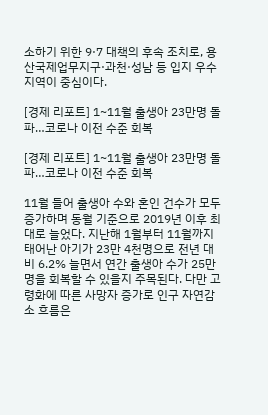소하기 위한 9·7 대책의 후속 조치로, 용산국제업무지구·과천·성남 등 입지 우수 지역이 중심이다.

[경제 리포트] 1~11월 출생아 23만명 돌파…코로나 이전 수준 회복

[경제 리포트] 1~11월 출생아 23만명 돌파…코로나 이전 수준 회복

11월 들어 출생아 수와 혼인 건수가 모두 증가하며 동월 기준으로 2019년 이후 최대로 늘었다. 지난해 1월부터 11월까지 태어난 아기가 23만 4천명으로 전년 대비 6.2% 늘면서 연간 출생아 수가 25만 명을 회복할 수 있을지 주목된다. 다만 고령화에 따른 사망자 증가로 인구 자연감소 흐름은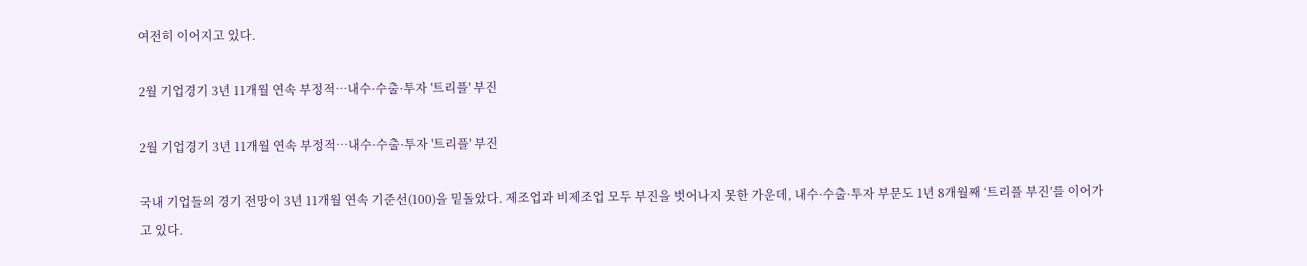여전히 이어지고 있다.

2월 기업경기 3년 11개월 연속 부정적…내수·수출·투자 '트리플' 부진

2월 기업경기 3년 11개월 연속 부정적…내수·수출·투자 '트리플' 부진

국내 기업들의 경기 전망이 3년 11개월 연속 기준선(100)을 밑돌았다. 제조업과 비제조업 모두 부진을 벗어나지 못한 가운데, 내수·수출·투자 부문도 1년 8개월째 ‘트리플 부진’를 이어가고 있다.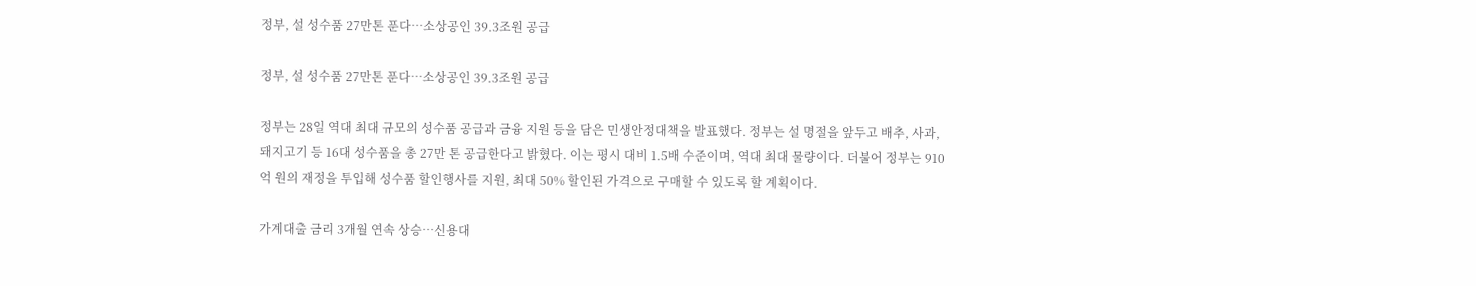정부, 설 성수품 27만톤 푼다…소상공인 39.3조원 공급

정부, 설 성수품 27만톤 푼다…소상공인 39.3조원 공급

정부는 28일 역대 최대 규모의 성수품 공급과 금융 지원 등을 담은 민생안정대책을 발표했다. 정부는 설 명절을 앞두고 배추, 사과, 돼지고기 등 16대 성수품을 총 27만 톤 공급한다고 밝혔다. 이는 평시 대비 1.5배 수준이며, 역대 최대 물량이다. 더불어 정부는 910억 원의 재정을 투입해 성수품 할인행사를 지원, 최대 50% 할인된 가격으로 구매할 수 있도록 할 계획이다.

가계대출 금리 3개월 연속 상승…신용대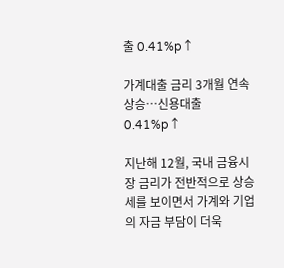출 0.41%p↑

가계대출 금리 3개월 연속 상승…신용대출 0.41%p↑

지난해 12월, 국내 금융시장 금리가 전반적으로 상승세를 보이면서 가계와 기업의 자금 부담이 더욱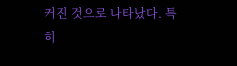커진 것으로 나타났다. 특히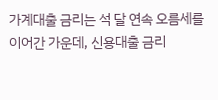가계대출 금리는 석 달 연속 오름세를 이어간 가운데, 신용대출 금리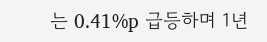는 0.41%p 급등하며 1년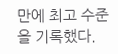만에 최고 수준을 기록했다.